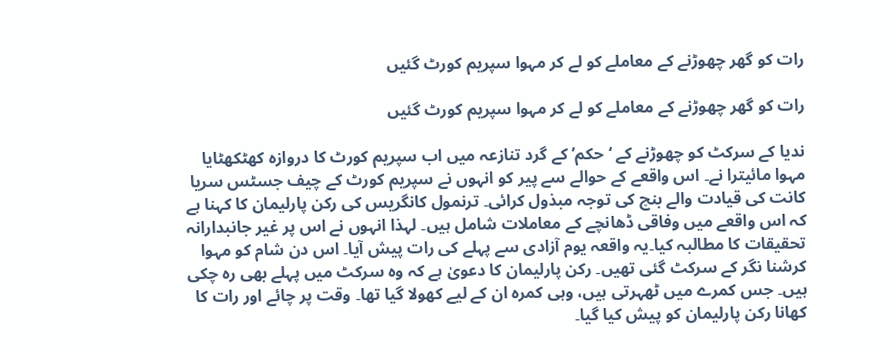رات کو گھر چھوڑنے کے معاملے کو لے کر مہوا سپریم کورٹ گئیں

رات کو گھر چھوڑنے کے معاملے کو لے کر مہوا سپریم کورٹ گئیں

ندیا کے سرکٹ کو چھوڑنے کے ‘حکم’ کے گرد تنازعہ میں اب سپریم کورٹ کا دروازہ کھٹکھٹایا مہوا مائیترا نے۔ اس واقعے کے حوالے سے پیر کو انہوں نے سپریم کورٹ کے چیف جسٹس سریا کانت کی قیادت والے بنچ کی توجہ مبذول کرائی۔ ترنمول کانگریس کی رکن پارلیمان کا کہنا ہے کہ اس واقعے میں وفاقی ڈھانچے کے معاملات شامل ہیں۔ لہذا انہوں نے اس پر غیر جانبدارانہ تحقیقات کا مطالبہ کیا۔یہ واقعہ یوم آزادی سے پہلے کی رات پیش آیا۔ اس دن شام کو مہوا کرشنا نگر کے سرکٹ گئی تھیں۔ رکن پارلیمان کا دعویٰ ہے کہ وہ سرکٹ میں پہلے بھی رہ چکی ہیں۔ جس کمرے میں ٹھہرتی ہیں، وہی کمرہ ان کے لیے کھولا گیا تھا۔ وقت پر چائے اور رات کا کھانا رکن پارلیمان کو پیش کیا گیا۔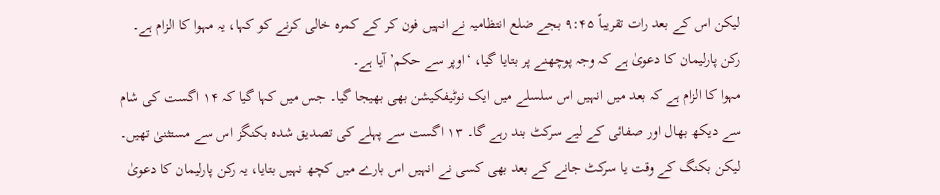لیکن اس کے بعد رات تقریباً ۹:۴۵ بجے ضلع انتظامیہ نے انہیں فون کر کے کمرہ خالی کرنے کو کہا، یہ مہوا کا الزام ہے۔ رکن پارلیمان کا دعویٰ ہے کہ وجہ پوچھنے پر بتایا گیا، ‘اوپر سے حکم’ آیا ہے۔
مہوا کا الزام ہے کہ بعد میں انہیں اس سلسلے میں ایک نوٹیفکیشن بھی بھیجا گیا۔ جس میں کہا گیا کہ ۱۴ اگست کی شام سے دیکھ بھال اور صفائی کے لیے سرکٹ بند رہے گا۔ ۱۳ اگست سے پہلے کی تصدیق شدہ بکنگز اس سے مستثنیٰ تھیں۔ لیکن بکنگ کے وقت یا سرکٹ جانے کے بعد بھی کسی نے انہیں اس بارے میں کچھ نہیں بتایا، یہ رکن پارلیمان کا دعویٰ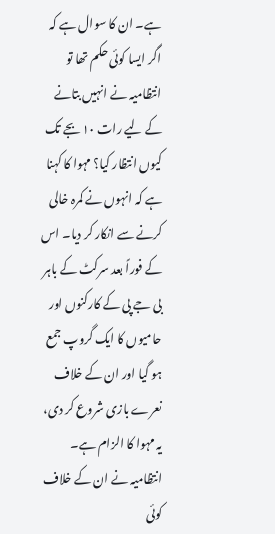ہے۔ ان کا سوال ہے کہ اگر ایسا کوئی حکم تھا تو انتظامیہ نے انہیں بتانے کے لیے رات ۱۰ بجے تک کیوں انتظار کیا؟ مہوا کا کہنا ہے کہ انہوں نے کمرہ خالی کرنے سے انکار کر دیا۔ اس کے فوراً بعد سرکٹ کے باہر بی جے پی کے کارکنوں اور حامیوں کا ایک گروپ جمع ہو گیا اور ان کے خلاف نعرے بازی شروع کر دی، یہ مہوا کا الزام ہے۔ انتظامیہ نے ان کے خلاف کوئی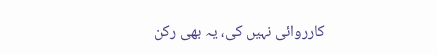کارروائی نہیں کی، یہ بھی رکن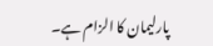پارلیمان کا الزام ہے۔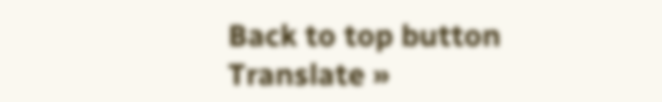Back to top button
Translate »